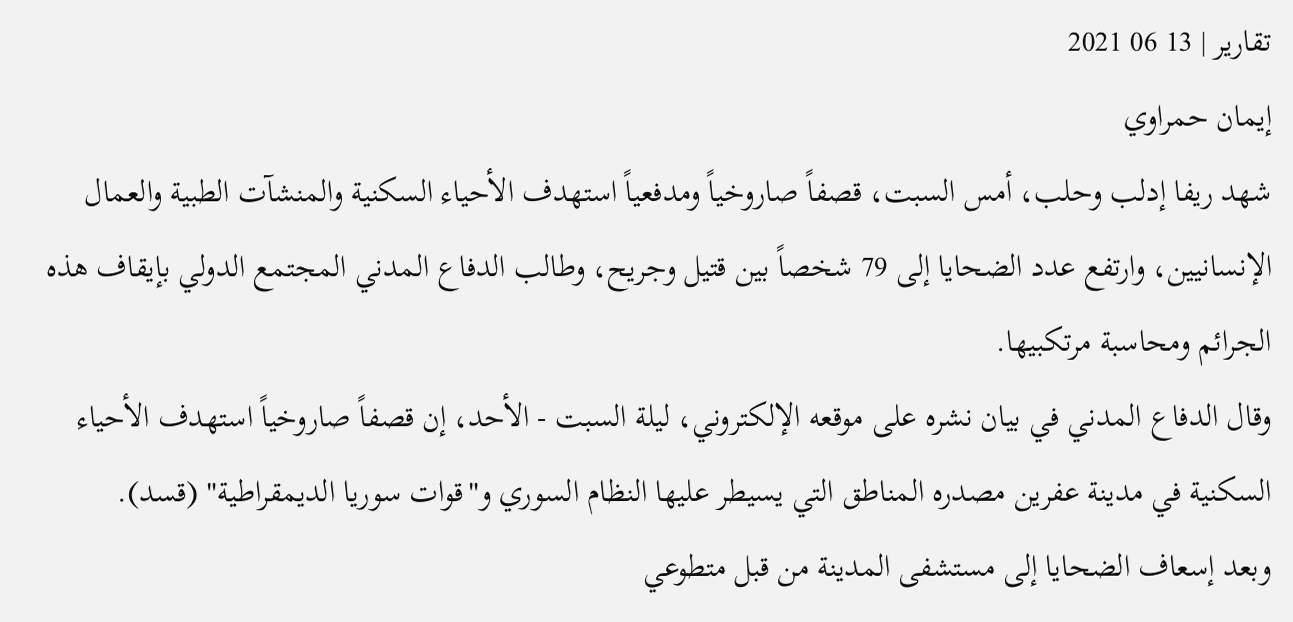تقارير | 13 06 2021
إيمان حمراوي
شهد ريفا إدلب وحلب، أمس السبت، قصفاً صاروخياً ومدفعياً استهدف الأحياء السكنية والمنشآت الطبية والعمال الإنسانيين، وارتفع عدد الضحايا إلى 79 شخصاً بين قتيل وجريح، وطالب الدفاع المدني المجتمع الدولي بإيقاف هذه الجرائم ومحاسبة مرتكبيها.
وقال الدفاع المدني في بيان نشره على موقعه الإلكتروني، ليلة السبت - الأحد، إن قصفاً صاروخياً استهدف الأحياء السكنية في مدينة عفرين مصدره المناطق التي يسيطر عليها النظام السوري و"قوات سوريا الديمقراطية" (قسد).
وبعد إسعاف الضحايا إلى مستشفى المدينة من قبل متطوعي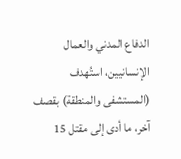الدفاع المدني والعمال الإنسانيين، استُهدف (المستشفى والمنطقة) بقصف آخر، ما أدى إلى مقتل 15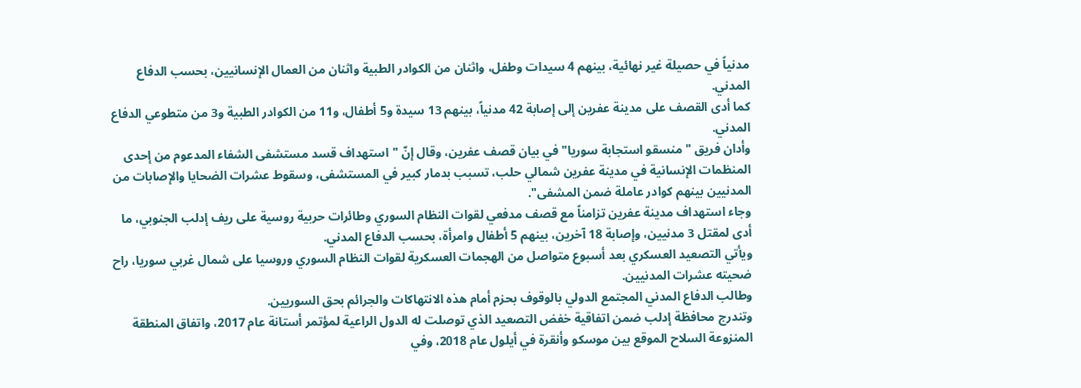مدنياً في حصيلة غير نهائية، بينهم 4 سيدات وطفل، واثنان من الكوادر الطبية واثنان من العمال الإنسانيين، بحسب الدفاع المدني.
كما أدى القصف على مدينة عفرين إلى إصابة 42 مدنياً، بينهم 13 سيدة و5 أطفال، و11 من الكوادر الطبية و3 من متطوعي الدفاع المدني.
وأدان فريق "منسقو استجابة سوريا" في بيان قصف عفرين، وقال إنّ "استهداف قسد مستشفى الشفاء المدعوم من إحدى المنظمات الإنسانية في مدينة عفرين شمالي حلب، تسبب بدمار كبير في المستشفى، وسقوط عشرات الضحايا والإصابات من المدنيين بينهم كوادر عاملة ضمن المشفى".
وجاء استهداف مدينة عفرين تزامناً مع قصف مدفعي لقوات النظام السوري وطائرات حربية روسية على ريف إدلب الجنوبي، ما أدى لمقتل 3 مدنيين، وإصابة 18 آخرين، بينهم 5 أطفال وامرأة، بحسب الدفاع المدني.
ويأتي التصعيد العسكري بعد أسبوع متواصل من الهجمات العسكرية لقوات النظام السوري وروسيا على شمال غربي سوريا، راح ضحيته عشرات المدنيين.
وطالب الدفاع المدني المجتمع الدولي بالوقوف بحزم أمام هذه الانتهاكات والجرائم بحق السوريين.
وتندرج محافظة إدلب ضمن اتفاقية خفض التصعيد الذي توصلت له الدول الراعية لمؤتمر أستانة عام 2017، واتفاق المنطقة المنزوعة السلاح الموقع بين موسكو وأنقرة في أيلول عام 2018، وفي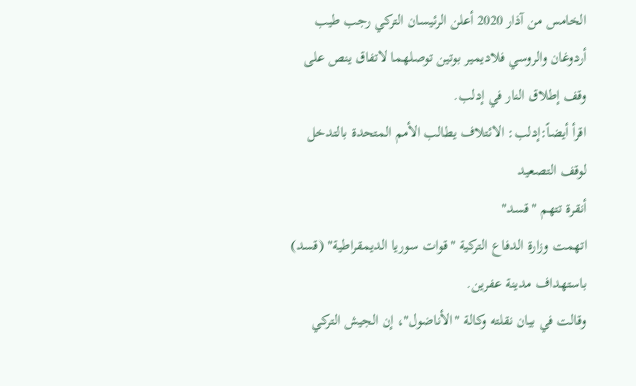الخامس من آذار 2020 أعلن الرئيسان التركي رجب طيب أردوغان والروسي فلاديمير بوتين توصلهما لاتفاق ينص على وقف إطلاق النار في إدلب.
اقرأ أيضاً:إدلب: الائتلاف يطالب الأمم المتحدة بالتدخل لوقف التصعيد
أنقرة تتهم "قسد"
اتهمت وزارة الدفاع التركية "قوات سوريا الديمقراطية" (قسد) باستهداف مدينة عفرين.
وقالت في بيان نقلته وكالة "الأناضول"، إن الجيش التركي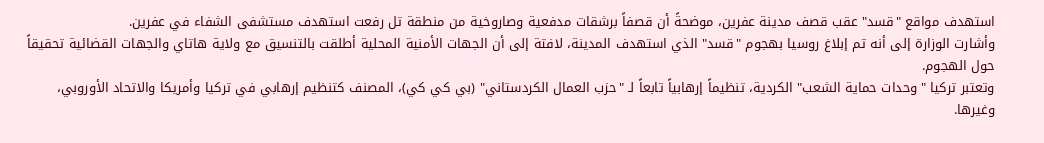استهدف مواقع "قسد" عقب قصف مدينة عفرين، موضحةً أن قصفاً برشقات مدفعية وصاروخية من منطقة تل رفعت استهدف مستشفى الشفاء في عفرين.
وأشارت الوزارة إلى أنه تم إبلاغ روسيا بهجوم "قسد" الذي استهدف المدينة، لافتة إلى أن الجهات الأمنية المحلية أطلقت بالتنسيق مع ولاية هاتاي والجهات القضائية تحقيقاً حول الهجوم.
وتعتبر تركيا "وحدات حماية الشعب" الكردية، تنظيماً إرهابياً تابعاً لـ "حزب العمال الكردستاني" (بي كي كي)، المصنف كتنظيم إرهابي في تركيا وأمريكا والاتحاد الأوروبي، وغيرها.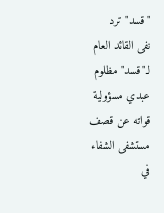"قسد" ترد
نفى القائد العام لـ"قسد" مظلوم عبدي مسؤولية قواته عن قصف مستشفى الشفاء في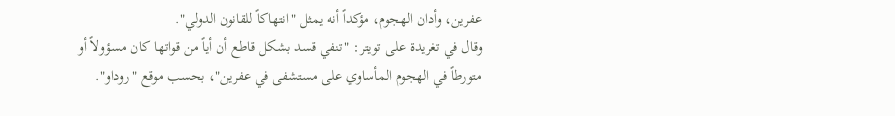عفرين، وأدان الهجوم، مؤكداً أنه يمثل "انتهاكاً للقانون الدولي".
وقال في تغريدة على تويتر: "تنفي قسد بشكل قاطع أن أياً من قواتها كان مسؤولاً أو متورطاً في الهجوم المأساوي على مستشفى في عفرين"، بحسب موقع "روداو".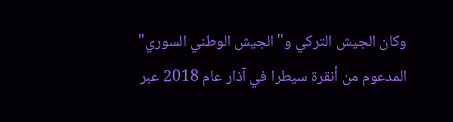وكان الجيش التركي و"الجيش الوطني السوري" المدعوم من أنقرة سيطرا في آذار عام 2018 عبر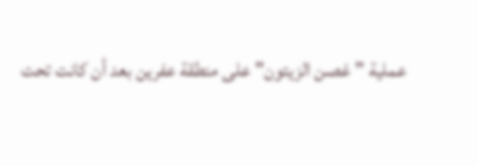عملية "غصن الزيتون" على منطقة عفرين بعد أن كانت تحت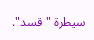سيطرة "قسد".